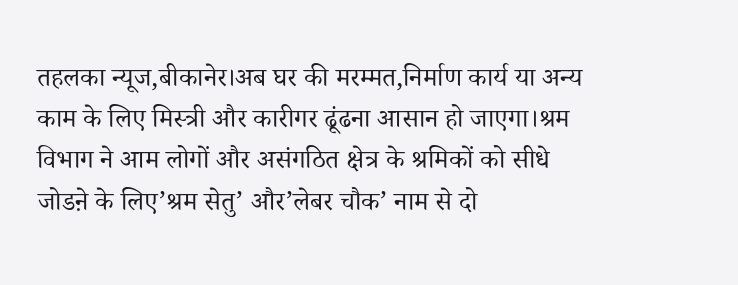तहलका न्यूज,बीकानेर।अब घर की मरम्मत,निर्माण कार्य या अन्य काम के लिए मिस्त्री और कारीगर ढूंढना आसान हो जाएगा।श्रम विभाग ने आम लोगों और असंगठित क्षेत्र के श्रमिकों को सीधे जोडऩे के लिए’श्रम सेतु’ और’लेबर चौक’ नाम से दो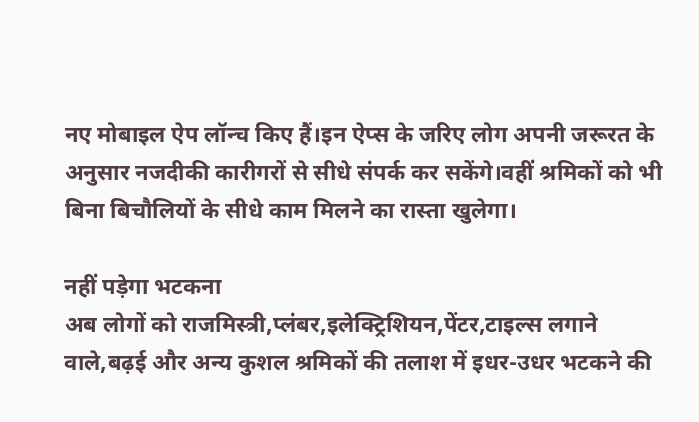नए मोबाइल ऐप लॉन्च किए हैं।इन ऐप्स के जरिए लोग अपनी जरूरत के अनुसार नजदीकी कारीगरों से सीधे संपर्क कर सकेंगे।वहीं श्रमिकों को भी बिना बिचौलियों के सीधे काम मिलने का रास्ता खुलेगा।

नहीं पड़ेगा भटकना
अब लोगों को राजमिस्त्री,प्लंबर,इलेक्ट्रिशियन,पेंटर,टाइल्स लगाने वाले,बढ़ई और अन्य कुशल श्रमिकों की तलाश में इधर-उधर भटकने की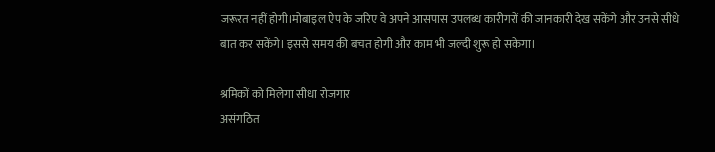जरूरत नहीं होगी।मोबाइल ऐप के जरिए वे अपने आसपास उपलब्ध कारीगरों की जानकारी देख सकेंगे और उनसे सीधे बात कर सकेंगे। इससे समय की बचत होगी और काम भी जल्दी शुरू हो सकेगा।

श्रमिकों को मिलेगा सीधा रोजगार
असंगठित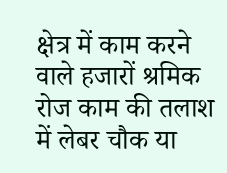क्षेत्र में काम करने वाले हजारों श्रमिक रोज काम की तलाश में लेबर चौक या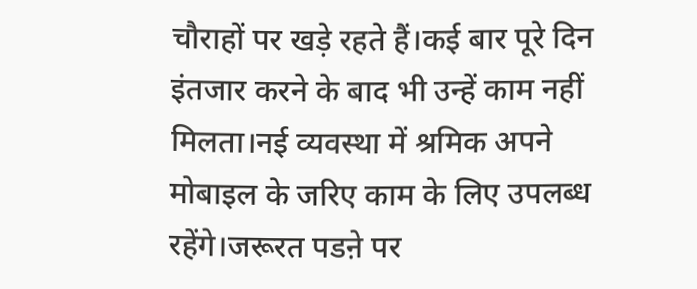चौराहों पर खड़े रहते हैं।कई बार पूरे दिन इंतजार करने के बाद भी उन्हें काम नहीं मिलता।नई व्यवस्था में श्रमिक अपने मोबाइल के जरिए काम के लिए उपलब्ध रहेंगे।जरूरत पडऩे पर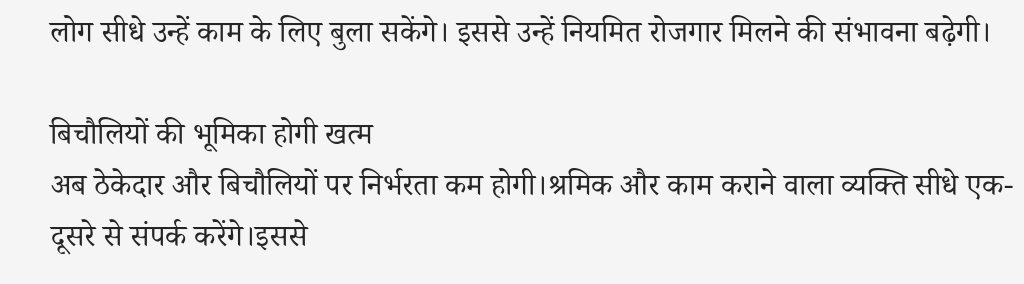लोग सीधे उन्हें काम के लिए बुला सकेंगे। इससे उन्हें नियमित रोजगार मिलने की संभावना बढ़ेगी।

बिचौलियों की भूमिका होगी खत्म
अब ठेकेदार और बिचौलियों पर निर्भरता कम होगी।श्रमिक और काम कराने वाला व्यक्ति सीधे एक-दूसरे से संपर्क करेंगे।इससे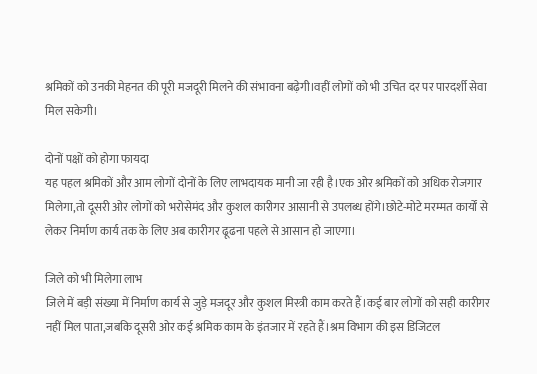श्रमिकों को उनकी मेहनत की पूरी मजदूरी मिलने की संभावना बढ़ेगी।वहीं लोगों को भी उचित दर पर पारदर्शी सेवा मिल सकेगी।

दोनों पक्षों को होगा फायदा
यह पहल श्रमिकों और आम लोगों दोनों के लिए लाभदायक मानी जा रही है।एक ओर श्रमिकों को अधिक रोजगार मिलेगा,तो दूसरी ओर लोगों को भरोसेमंद और कुशल कारीगर आसानी से उपलब्ध होंगे।छोटे-मोटे मरम्मत कार्यों से लेकर निर्माण कार्य तक के लिए अब कारीगर ढूढना पहले से आसान हो जाएगा।

जिले को भी मिलेगा लाभ
जिले में बड़ी संख्या में निर्माण कार्य से जुड़े मजदूर और कुशल मिस्त्री काम करते हैं।कई बार लोगों को सही कारीगर नहीं मिल पाता,जबकि दूसरी ओर कई श्रमिक काम के इंतजार में रहते हैं।श्रम विभाग की इस डिजिटल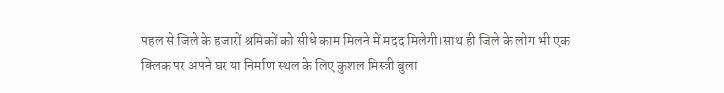पहल से जिले के हजारों श्रमिकों को सीधे काम मिलने में मदद मिलेगी।साथ ही जिले के लोग भी एक क्लिक पर अपने घर या निर्माण स्थल के लिए कुशल मिस्त्री बुला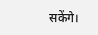सकेंगे।